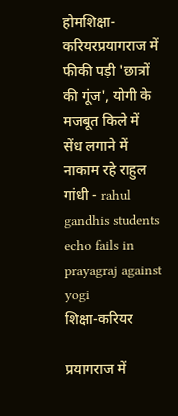होमशिक्षा-करियरप्रयागराज में फीकी पड़ी 'छात्रों की गूंज', योगी के मजबूत किले में सेंध लगाने में नाकाम रहे राहुल गांधी - rahul gandhis students echo fails in prayagraj against yogi
शिक्षा-करियर

प्रयागराज में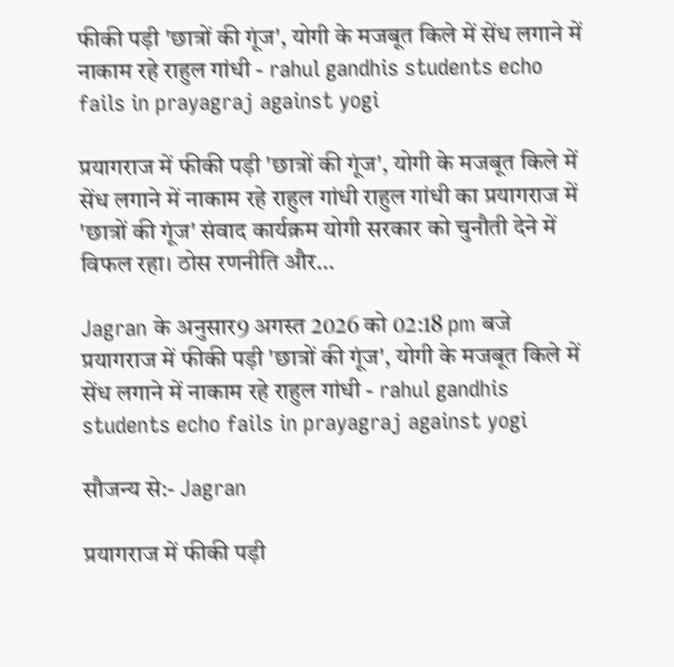फीकी पड़ी 'छात्रों की गूंज', योगी के मजबूत किले में सेंध लगाने में नाकाम रहे राहुल गांधी - rahul gandhis students echo fails in prayagraj against yogi

प्रयागराज में फीकी पड़ी 'छात्रों की गूंज', योगी के मजबूत किले में सेंध लगाने में नाकाम रहे राहुल गांधी राहुल गांधी का प्रयागराज में 'छात्रों की गूंज' संवाद कार्यक्रम योगी सरकार को चुनौती देने में विफल रहा। ठोस रणनीति और…

Jagran के अनुसार9 अगस्त 2026 को 02:18 pm बजे
प्रयागराज में फीकी पड़ी 'छात्रों की गूंज', योगी के मजबूत किले में सेंध लगाने में नाकाम रहे राहुल गांधी - rahul gandhis students echo fails in prayagraj against yogi

सौजन्य से:- Jagran

प्रयागराज में फीकी पड़ी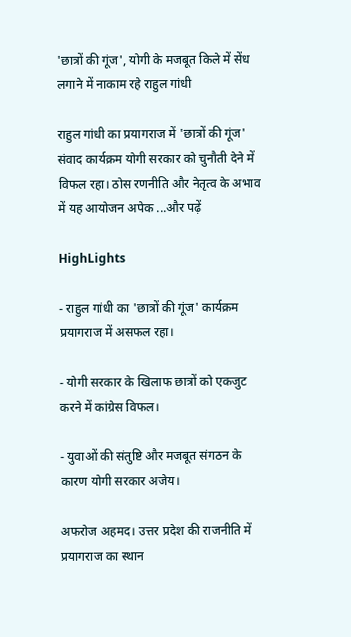'छात्रों की गूंज', योगी के मजबूत किले में सेंध लगाने में नाकाम रहे राहुल गांधी

राहुल गांधी का प्रयागराज में 'छात्रों की गूंज' संवाद कार्यक्रम योगी सरकार को चुनौती देने में विफल रहा। ठोस रणनीति और नेतृत्व के अभाव में यह आयोजन अपेक ...और पढ़ें

HighLights

- राहुल गांधी का 'छात्रों की गूंज' कार्यक्रम प्रयागराज में असफल रहा।

- योगी सरकार के खिलाफ छात्रों को एकजुट करने में कांग्रेस विफल।

- युवाओं की संतुष्टि और मजबूत संगठन के कारण योगी सरकार अजेय।

अफरोज अहमद। उत्तर प्रदेश की राजनीति में प्रयागराज का स्थान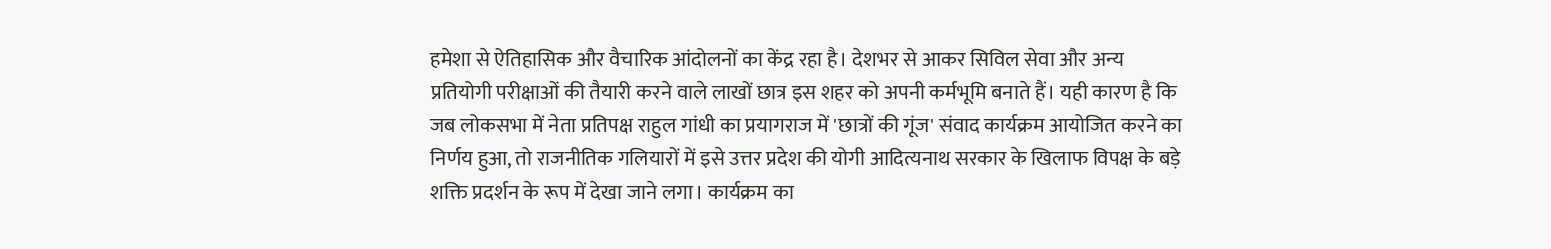हमेशा से ऐतिहासिक और वैचारिक आंदोलनों का केंद्र रहा है। देशभर से आकर सिविल सेवा और अन्य प्रतियोगी परीक्षाओं की तैयारी करने वाले लाखों छात्र इस शहर को अपनी कर्मभूमि बनाते हैं। यही कारण है कि जब लोकसभा में नेता प्रतिपक्ष राहुल गांधी का प्रयागराज में 'छात्रों की गूंज' संवाद कार्यक्रम आयोजित करने का निर्णय हुआ, तो राजनीतिक गलियारों में इसे उत्तर प्रदेश की योगी आदित्यनाथ सरकार के खिलाफ विपक्ष के बड़े शक्ति प्रदर्शन के रूप में देखा जाने लगा। कार्यक्रम का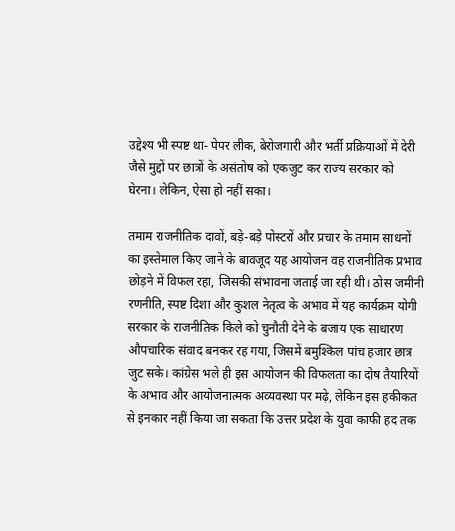उद्देश्य भी स्पष्ट था- पेपर लीक, बेरोजगारी और भर्ती प्रक्रियाओं में देरी जैसे मुद्दों पर छात्रों के असंतोष को एकजुट कर राज्य सरकार को घेरना। लेकिन, ऐसा हो नहीं सका।

तमाम राजनीतिक दावों, बड़े-बड़े पोस्टरों और प्रचार के तमाम साधनों का इस्तेमाल किए जाने के बावजूद यह आयोजन वह राजनीतिक प्रभाव छोड़ने में विफल रहा, जिसकी संभावना जताई जा रही थी। ठोस जमीनी रणनीति, स्पष्ट दिशा और कुशल नेतृत्व के अभाव में यह कार्यक्रम योगी सरकार के राजनीतिक किले को चुनौती देने के बजाय एक साधारण औपचारिक संवाद बनकर रह गया, जिसमें बमुश्किल पांच हजार छात्र जुट सके। कांग्रेस भले ही इस आयोजन की विफलता का दोष तैयारियों के अभाव और आयोजनात्मक अव्यवस्था पर मढ़े, लेकिन इस हकीकत से इनकार नहीं किया जा सकता कि उत्तर प्रदेश के युवा काफी हद तक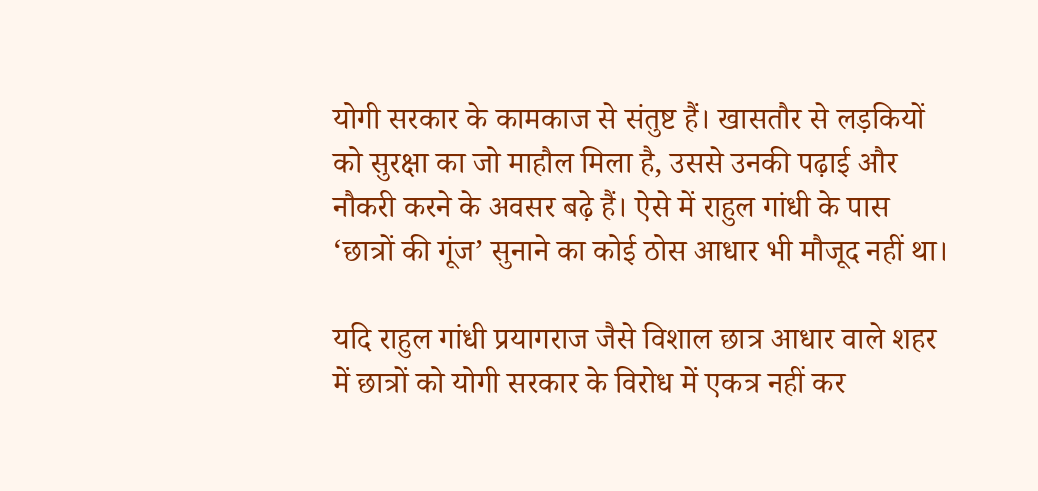योगी सरकार के कामकाज से संतुष्ट हैं। खासतौर से लड़कियों को सुरक्षा का जो माहौल मिला है, उससे उनकी पढ़ाई और नौकरी करने के अवसर बढ़े हैं। ऐसे में राहुल गांधी के पास ‘छात्रों की गूंज’ सुनाने का कोई ठोस आधार भी मौजूद नहीं था।

यदि राहुल गांधी प्रयागराज जैसे विशाल छात्र आधार वाले शहर में छात्रों को योगी सरकार के विरोध में एकत्र नहीं कर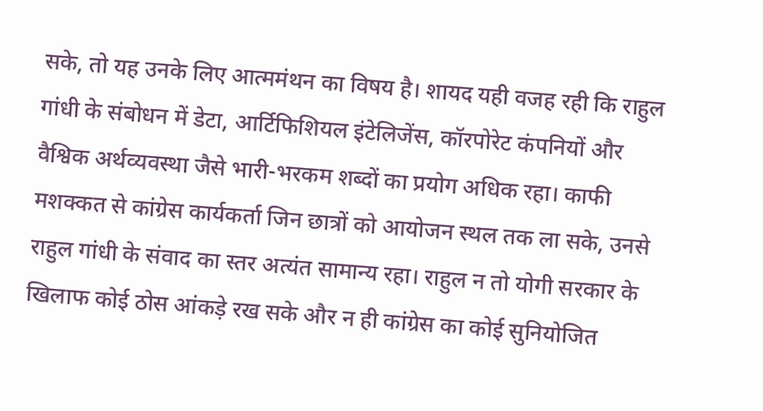सके, तो यह उनके लिए आत्ममंथन का विषय है। शायद यही वजह रही कि राहुल गांधी के संबोधन में डेटा, आर्टिफिशियल इंटेलिजेंस, कॉरपोरेट कंपनियों और वैश्विक अर्थव्यवस्था जैसे भारी-भरकम शब्दों का प्रयोग अधिक रहा। काफी मशक्कत से कांग्रेस कार्यकर्ता जिन छात्रों को आयोजन स्थल तक ला सके, उनसे राहुल गांधी के संवाद का स्तर अत्यंत सामान्य रहा। राहुल न तो योगी सरकार के खिलाफ कोई ठोस आंकड़े रख सके और न ही कांग्रेस का कोई सुनियोजित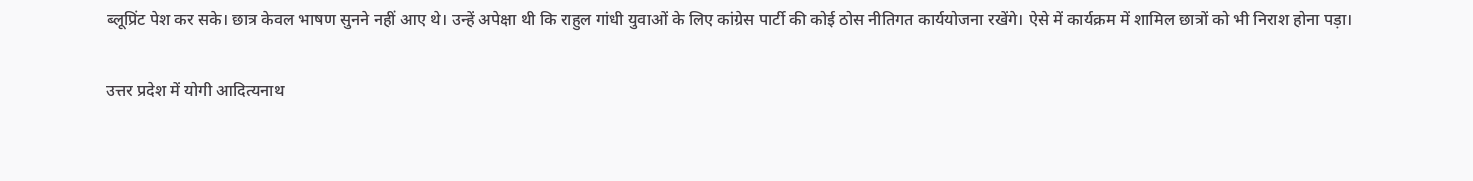ब्लूप्रिंट पेश कर सके। छात्र केवल भाषण सुनने नहीं आए थे। उन्हें अपेक्षा थी कि राहुल गांधी युवाओं के लिए कांग्रेस पार्टी की कोई ठोस नीतिगत कार्ययोजना रखेंगे। ऐसे में कार्यक्रम में शामिल छात्रों को भी निराश होना पड़ा।

उत्तर प्रदेश में योगी आदित्यनाथ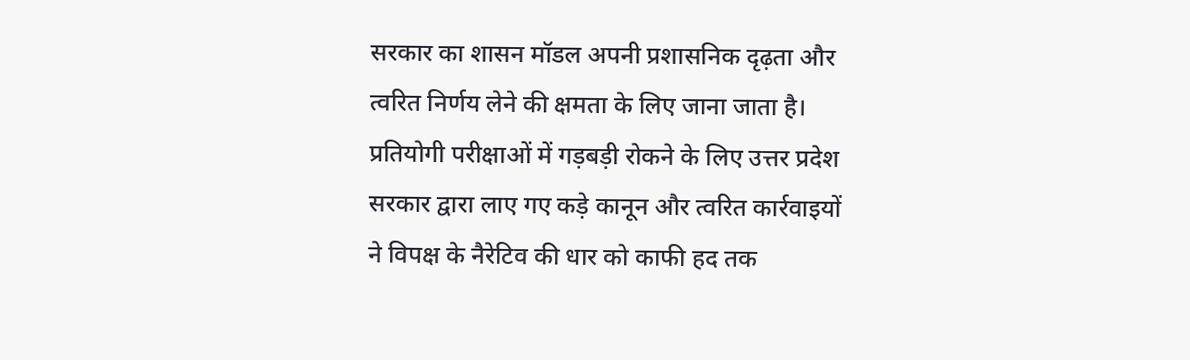सरकार का शासन मॉडल अपनी प्रशासनिक दृढ़ता और त्वरित निर्णय लेने की क्षमता के लिए जाना जाता है। प्रतियोगी परीक्षाओं में गड़बड़ी रोकने के लिए उत्तर प्रदेश सरकार द्वारा लाए गए कड़े कानून और त्वरित कार्रवाइयों ने विपक्ष के नैरेटिव की धार को काफी हद तक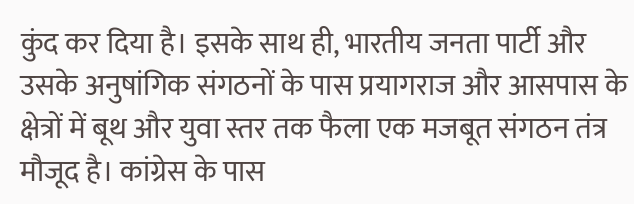कुंद कर दिया है। इसके साथ ही, भारतीय जनता पार्टी और उसके अनुषांगिक संगठनों के पास प्रयागराज और आसपास के क्षेत्रों में बूथ और युवा स्तर तक फैला एक मजबूत संगठन तंत्र मौजूद है। कांग्रेस के पास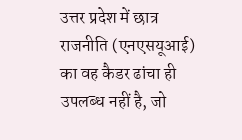उत्तर प्रदेश में छात्र राजनीति (एनएसयूआई) का वह कैडर ढांचा ही उपलब्ध नहीं है, जो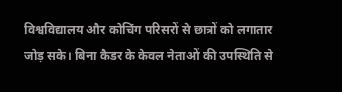विश्वविद्यालय और कोचिंग परिसरों से छात्रों को लगातार जोड़ सके। बिना कैडर के केवल नेताओं की उपस्थिति से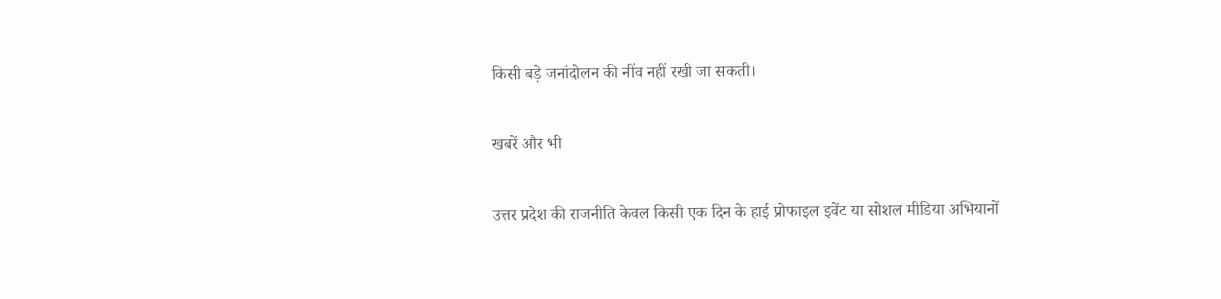किसी बड़े जनांदोलन की नींव नहीं रखी जा सकती।

खबरें और भी

उत्तर प्रदेश की राजनीति केवल किसी एक दिन के हाई प्रोफाइल इवेंट या सोशल मीडिया अभियानों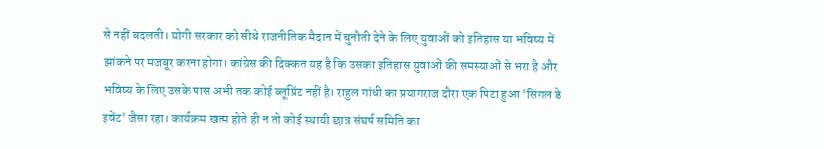से नहीं बदलती। योगी सरकार को सीधे राजनीतिक मैदान में चुनौती देने के लिए युवाओं को इतिहास या भविष्य में झांकने पर मजबूर करना होगा। कांग्रेस की दिक्कत यह है कि उसका इतिहास युवाओं की समस्याओं से भरा है और भविष्य के लिए उसके पास अभी तक कोई ब्लूप्रिंट नहीं है। राहुल गांधी का प्रयागराज दौरा एक पिटा हुआ 'सिंगल डे इवेंट' जैसा रहा। कार्यक्रम खत्म होते ही न तो कोई स्थायी छात्र संघर्ष समिति का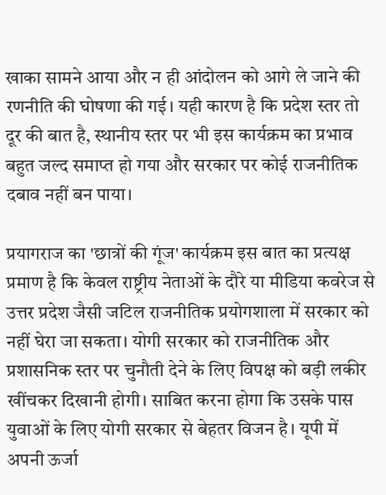खाका सामने आया और न ही आंदोलन को आगे ले जाने की रणनीति की घोषणा की गई। यही कारण है कि प्रदेश स्तर तो दूर की बात है, स्थानीय स्तर पर भी इस कार्यक्रम का प्रभाव बहुत जल्द समाप्त हो गया और सरकार पर कोई राजनीतिक दबाव नहीं बन पाया।

प्रयागराज का 'छात्रों की गूंज' कार्यक्रम इस बात का प्रत्यक्ष प्रमाण है कि केवल राष्ट्रीय नेताओं के दौरे या मीडिया कवरेज से उत्तर प्रदेश जैसी जटिल राजनीतिक प्रयोगशाला में सरकार को नहीं घेरा जा सकता। योगी सरकार को राजनीतिक और प्रशासनिक स्तर पर चुनौती देने के लिए विपक्ष को बड़ी लकीर खींचकर दिखानी होगी। साबित करना होगा कि उसके पास युवाओं के लिए योगी सरकार से बेहतर विजन है। यूपी में अपनी ऊर्जा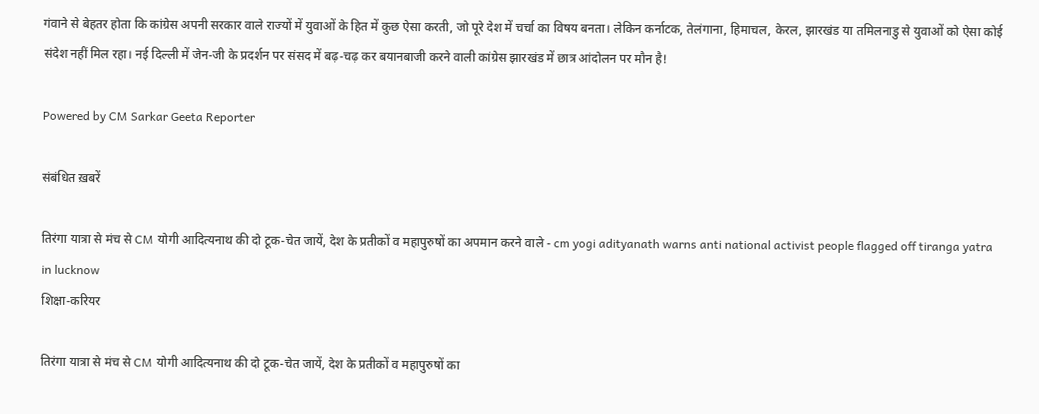गंवाने से बेहतर होता कि कांग्रेस अपनी सरकार वाले राज्यों में युवाओं के हित में कुछ ऐसा करती, जो पूरे देश में चर्चा का विषय बनता। लेकिन कर्नाटक, तेलंगाना, हिमाचल, केरल, झारखंड या तमिलनाडु से युवाओं को ऐसा कोई संदेश नहीं मिल रहा। नई दिल्ली में जेन-जी के प्रदर्शन पर संसद में बढ़-चढ़ कर बयानबाजी करने वाली कांग्रेस झारखंड में छात्र आंदोलन पर मौन है!

Powered by CM Sarkar Geeta Reporter

संबंधित ख़बरें

तिरंगा यात्रा से मंच से CM योगी आदित्यनाथ की दो टूक-चेत जायें, देश के प्रतीकों व महापुरुषों का अपमान करने वाले - cm yogi adityanath warns anti national activist people flagged off tiranga yatra in lucknow
शिक्षा-करियर

तिरंगा यात्रा से मंच से CM योगी आदित्यनाथ की दो टूक-चेत जायें, देश के प्रतीकों व महापुरुषों का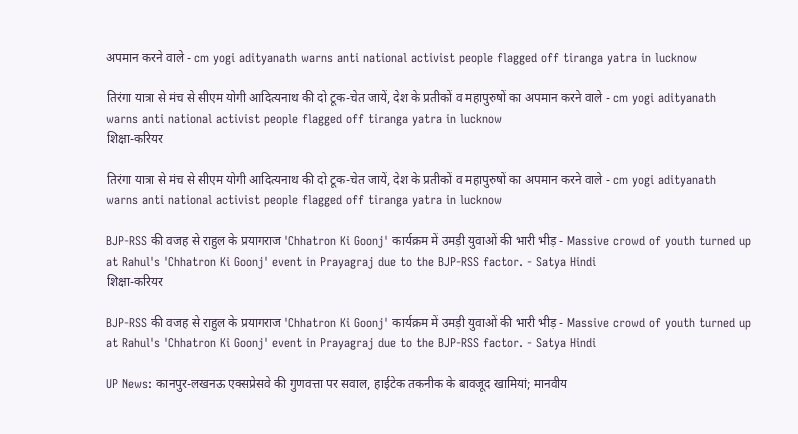अपमान करने वाले - cm yogi adityanath warns anti national activist people flagged off tiranga yatra in lucknow

तिरंगा यात्रा से मंच से सीएम योगी आदित्यनाथ की दो टूक-चेत जायें, देश के प्रतीकों व महापुरुषों का अपमान करने वाले - cm yogi adityanath warns anti national activist people flagged off tiranga yatra in lucknow
शिक्षा-करियर

तिरंगा यात्रा से मंच से सीएम योगी आदित्यनाथ की दो टूक-चेत जायें, देश के प्रतीकों व महापुरुषों का अपमान करने वाले - cm yogi adityanath warns anti national activist people flagged off tiranga yatra in lucknow

BJP-RSS की वजह से राहुल के प्रयागराज 'Chhatron Ki Goonj' कार्यक्रम में उमड़ी युवाओं की भारी भीड़ - Massive crowd of youth turned up at Rahul's 'Chhatron Ki Goonj' event in Prayagraj due to the BJP-RSS factor. - Satya Hindi
शिक्षा-करियर

BJP-RSS की वजह से राहुल के प्रयागराज 'Chhatron Ki Goonj' कार्यक्रम में उमड़ी युवाओं की भारी भीड़ - Massive crowd of youth turned up at Rahul's 'Chhatron Ki Goonj' event in Prayagraj due to the BJP-RSS factor. - Satya Hindi

UP News: कानपुर-लखनऊ एक्सप्रेसवे की गुणवत्ता पर सवाल, हाईटेक तकनीक के बावजूद खामियां; मानवीय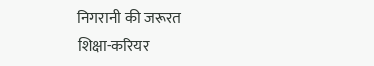निगरानी की जरूरत
शिक्षा-करियर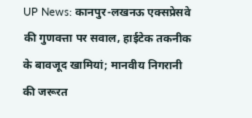UP News: कानपुर-लखनऊ एक्सप्रेसवे की गुणवत्ता पर सवाल, हाईटेक तकनीक के बावजूद खामियां; मानवीय निगरानी की जरूरत